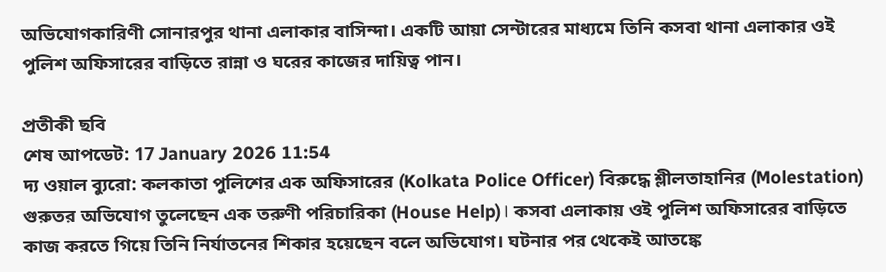অভিযোগকারিণী সোনারপুর থানা এলাকার বাসিন্দা। একটি আয়া সেন্টারের মাধ্যমে তিনি কসবা থানা এলাকার ওই পুলিশ অফিসারের বাড়িতে রান্না ও ঘরের কাজের দায়িত্ব পান।

প্রতীকী ছবি
শেষ আপডেট: 17 January 2026 11:54
দ্য ওয়াল ব্যুরো: কলকাতা পুলিশের এক অফিসারের (Kolkata Police Officer) বিরুদ্ধে শ্লীলতাহানির (Molestation) গুরুতর অভিযোগ তুলেছেন এক তরুণী পরিচারিকা (House Help)। কসবা এলাকায় ওই পুলিশ অফিসারের বাড়িতে কাজ করতে গিয়ে তিনি নির্যাতনের শিকার হয়েছেন বলে অভিযোগ। ঘটনার পর থেকেই আতঙ্কে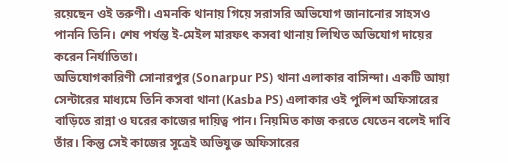রয়েছেন ওই তরুণী। এমনকি থানায় গিয়ে সরাসরি অভিযোগ জানানোর সাহসও পাননি তিনি। শেষ পর্যন্ত ই-মেইল মারফৎ কসবা থানায় লিখিত অভিযোগ দায়ের করেন নির্যাতিতা।
অভিযোগকারিণী সোনারপুর (Sonarpur PS) থানা এলাকার বাসিন্দা। একটি আয়া সেন্টারের মাধ্যমে তিনি কসবা থানা (Kasba PS) এলাকার ওই পুলিশ অফিসারের বাড়িতে রান্না ও ঘরের কাজের দায়িত্ব পান। নিয়মিত কাজ করতে যেতেন বলেই দাবি তাঁর। কিন্তু সেই কাজের সূত্রেই অভিযুক্ত অফিসারের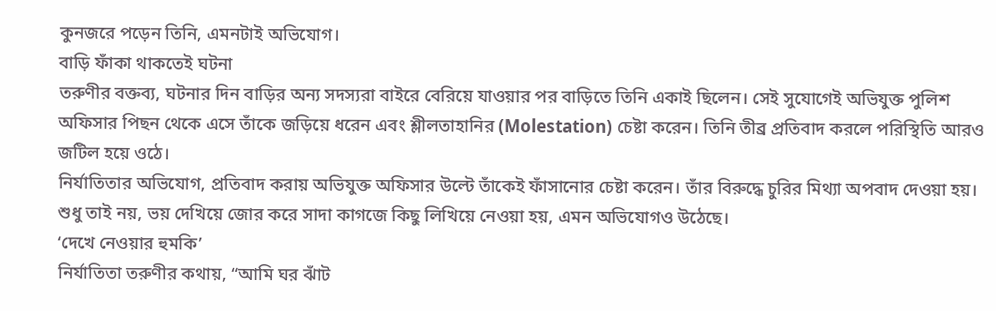কুনজরে পড়েন তিনি, এমনটাই অভিযোগ।
বাড়ি ফাঁকা থাকতেই ঘটনা
তরুণীর বক্তব্য, ঘটনার দিন বাড়ির অন্য সদস্যরা বাইরে বেরিয়ে যাওয়ার পর বাড়িতে তিনি একাই ছিলেন। সেই সুযোগেই অভিযুক্ত পুলিশ অফিসার পিছন থেকে এসে তাঁকে জড়িয়ে ধরেন এবং শ্লীলতাহানির (Molestation) চেষ্টা করেন। তিনি তীব্র প্রতিবাদ করলে পরিস্থিতি আরও জটিল হয়ে ওঠে।
নির্যাতিতার অভিযোগ, প্রতিবাদ করায় অভিযুক্ত অফিসার উল্টে তাঁকেই ফাঁসানোর চেষ্টা করেন। তাঁর বিরুদ্ধে চুরির মিথ্যা অপবাদ দেওয়া হয়। শুধু তাই নয়, ভয় দেখিয়ে জোর করে সাদা কাগজে কিছু লিখিয়ে নেওয়া হয়, এমন অভিযোগও উঠেছে।
‘দেখে নেওয়ার হুমকি’
নির্যাতিতা তরুণীর কথায়, “আমি ঘর ঝাঁট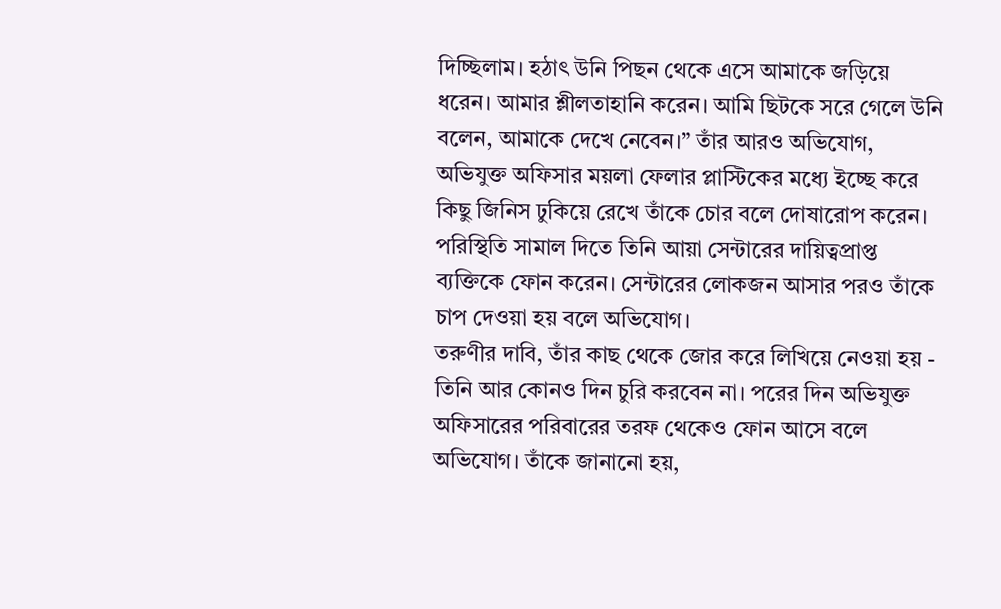দিচ্ছিলাম। হঠাৎ উনি পিছন থেকে এসে আমাকে জড়িয়ে ধরেন। আমার শ্লীলতাহানি করেন। আমি ছিটকে সরে গেলে উনি বলেন, আমাকে দেখে নেবেন।” তাঁর আরও অভিযোগ, অভিযুক্ত অফিসার ময়লা ফেলার প্লাস্টিকের মধ্যে ইচ্ছে করে কিছু জিনিস ঢুকিয়ে রেখে তাঁকে চোর বলে দোষারোপ করেন। পরিস্থিতি সামাল দিতে তিনি আয়া সেন্টারের দায়িত্বপ্রাপ্ত ব্যক্তিকে ফোন করেন। সেন্টারের লোকজন আসার পরও তাঁকে চাপ দেওয়া হয় বলে অভিযোগ।
তরুণীর দাবি, তাঁর কাছ থেকে জোর করে লিখিয়ে নেওয়া হয় - তিনি আর কোনও দিন চুরি করবেন না। পরের দিন অভিযুক্ত অফিসারের পরিবারের তরফ থেকেও ফোন আসে বলে অভিযোগ। তাঁকে জানানো হয়,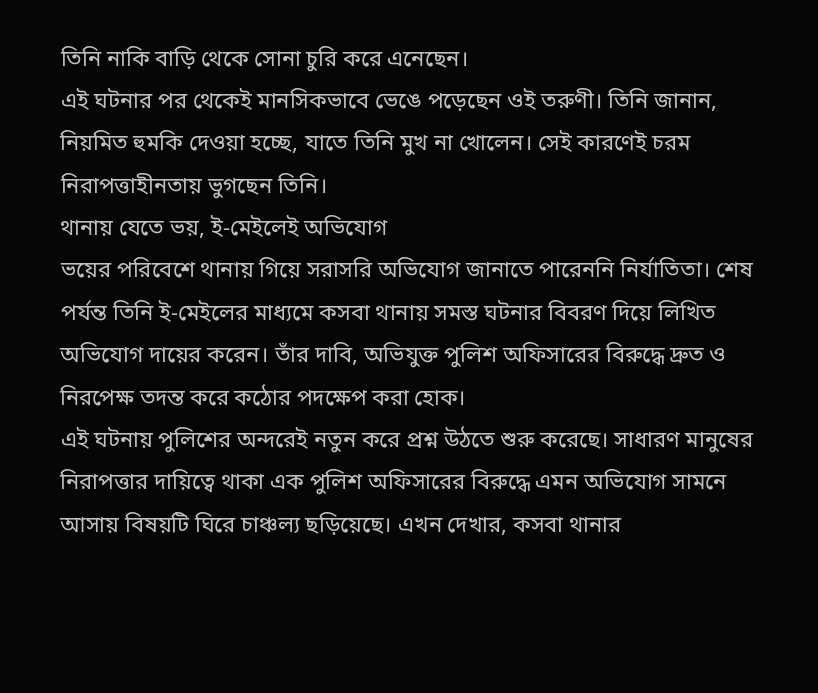তিনি নাকি বাড়ি থেকে সোনা চুরি করে এনেছেন।
এই ঘটনার পর থেকেই মানসিকভাবে ভেঙে পড়েছেন ওই তরুণী। তিনি জানান, নিয়মিত হুমকি দেওয়া হচ্ছে, যাতে তিনি মুখ না খোলেন। সেই কারণেই চরম নিরাপত্তাহীনতায় ভুগছেন তিনি।
থানায় যেতে ভয়, ই-মেইলেই অভিযোগ
ভয়ের পরিবেশে থানায় গিয়ে সরাসরি অভিযোগ জানাতে পারেননি নির্যাতিতা। শেষ পর্যন্ত তিনি ই-মেইলের মাধ্যমে কসবা থানায় সমস্ত ঘটনার বিবরণ দিয়ে লিখিত অভিযোগ দায়ের করেন। তাঁর দাবি, অভিযুক্ত পুলিশ অফিসারের বিরুদ্ধে দ্রুত ও নিরপেক্ষ তদন্ত করে কঠোর পদক্ষেপ করা হোক।
এই ঘটনায় পুলিশের অন্দরেই নতুন করে প্রশ্ন উঠতে শুরু করেছে। সাধারণ মানুষের নিরাপত্তার দায়িত্বে থাকা এক পুলিশ অফিসারের বিরুদ্ধে এমন অভিযোগ সামনে আসায় বিষয়টি ঘিরে চাঞ্চল্য ছড়িয়েছে। এখন দেখার, কসবা থানার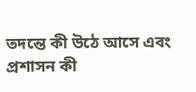তদন্তে কী উঠে আসে এবং প্রশাসন কী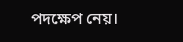পদক্ষেপ নেয়।